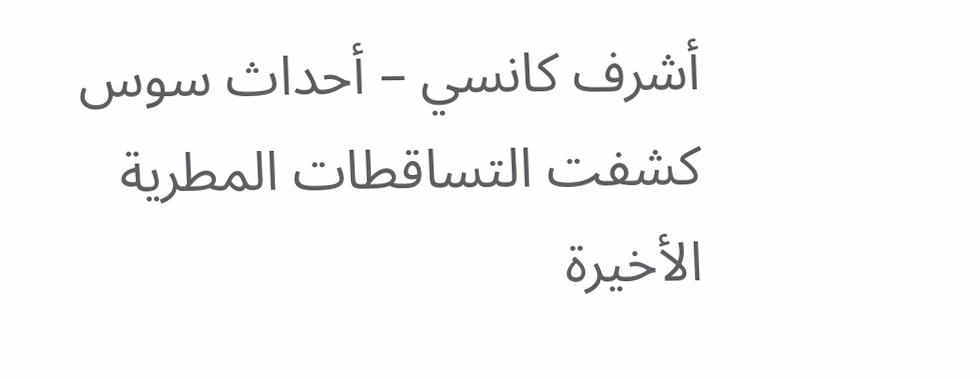أشرف كانسي – أحداث سوس
كشفت التساقطات المطرية الأخيرة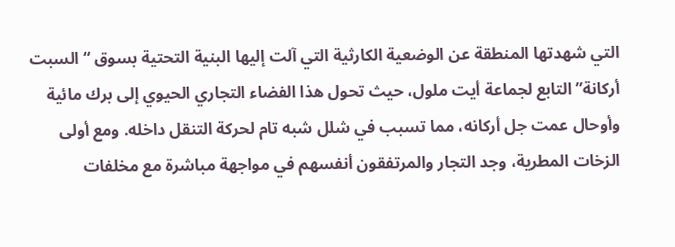التي شهدتها المنطقة عن الوضعية الكارثية التي آلت إليها البنية التحتية بسوق “السبت أركانة” التابع لجماعة أيت ملول، حيث تحول هذا الفضاء التجاري الحيوي إلى برك مائية وأوحال عمت جل أركانه، مما تسبب في شلل شبه تام لحركة التنقل داخله. ومع أولى الزخات المطرية، وجد التجار والمرتفقون أنفسهم في مواجهة مباشرة مع مخلفات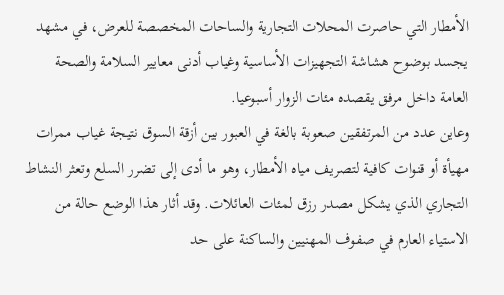الأمطار التي حاصرت المحلات التجارية والساحات المخصصة للعرض، في مشهد يجسد بوضوح هشاشة التجهيزات الأساسية وغياب أدنى معايير السلامة والصحة العامة داخل مرفق يقصده مئات الزوار أسبوعيا.
وعاين عدد من المرتفقين صعوبة بالغة في العبور بين أزقة السوق نتيجة غياب ممرات مهيأة أو قنوات كافية لتصريف مياه الأمطار، وهو ما أدى إلى تضرر السلع وتعثر النشاط التجاري الذي يشكل مصدر رزق لمئات العائلات. وقد أثار هذا الوضع حالة من الاستياء العارم في صفوف المهنيين والساكنة على حد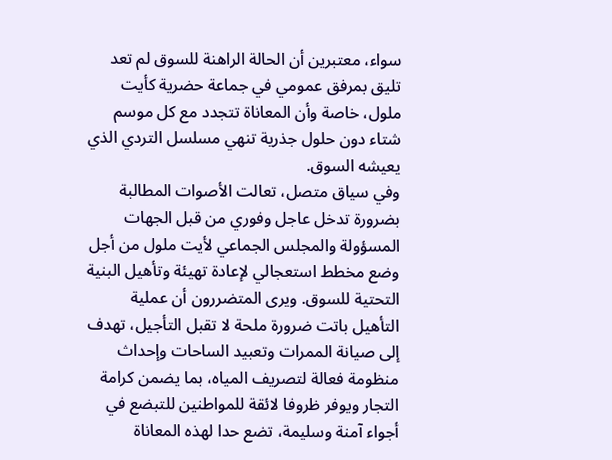سواء، معتبرين أن الحالة الراهنة للسوق لم تعد تليق بمرفق عمومي في جماعة حضرية كأيت ملول، خاصة وأن المعاناة تتجدد مع كل موسم شتاء دون حلول جذرية تنهي مسلسل التردي الذي يعيشه السوق.
وفي سياق متصل، تعالت الأصوات المطالبة بضرورة تدخل عاجل وفوري من قبل الجهات المسؤولة والمجلس الجماعي لأيت ملول من أجل وضع مخطط استعجالي لإعادة تهيئة وتأهيل البنية التحتية للسوق. ويرى المتضررون أن عملية التأهيل باتت ضرورة ملحة لا تقبل التأجيل، تهدف إلى صيانة الممرات وتعبيد الساحات وإحداث منظومة فعالة لتصريف المياه، بما يضمن كرامة التجار ويوفر ظروفا لائقة للمواطنين للتبضع في أجواء آمنة وسليمة، تضع حدا لهذه المعاناة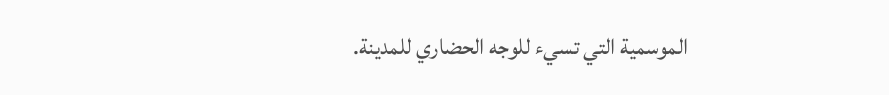الموسمية التي تسيء للوجه الحضاري للمدينة.